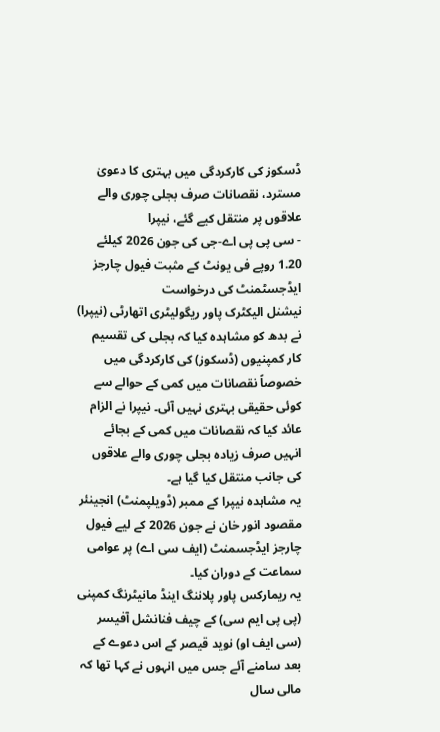ڈسکوز کی کارکردگی میں بہتری کا دعویٰ مسترد، نقصانات صرف بجلی چوری والے علاقوں پر منتقل کیے گئے، نیپرا
- سی پی پی اے-جی کی جون 2026 کیلئے 1.20 روپے فی یونٹ کے مثبت فیول چارجز ایڈجسٹمنٹ کی درخواست
نیشنل الیکٹرک پاور ریگولیٹری اتھارٹی (نیپرا) نے بدھ کو مشاہدہ کیا کہ بجلی کی تقسیم کار کمپنیوں (ڈسکوز) کی کارکردگی میں خصوصاً نقصانات میں کمی کے حوالے سے کوئی حقیقی بہتری نہیں آئی۔ نیپرا نے الزام عائد کیا کہ نقصانات میں کمی کے بجائے انہیں صرف زیادہ بجلی چوری والے علاقوں کی جانب منتقل کیا گیا ہے۔
یہ مشاہدہ نیپرا کے ممبر (ڈویلپمنٹ) انجینئر مقصود انور خان نے جون 2026 کے لیے فیول چارجز ایڈجسمنٹ (ایف سی اے) پر عوامی سماعت کے دوران کیا۔
یہ ریمارکس پاور پلاننگ اینڈ مانیٹرنگ کمپنی (پی پی ایم سی) کے چیف فنانشل آفیسر (سی ایف او) نوید قیصر کے اس دعوے کے بعد سامنے آئے جس میں انہوں نے کہا تھا کہ مالی سال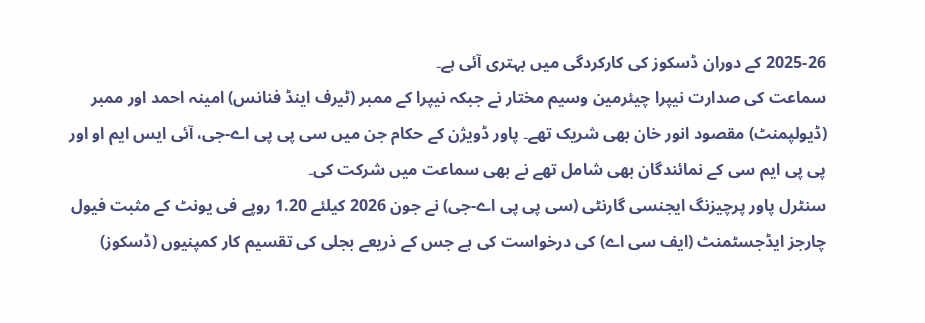2025-26 کے دوران ڈسکوز کی کارکردگی میں بہتری آئی ہے۔
سماعت کی صدارت نیپرا چیئرمین وسیم مختار نے جبکہ نیپرا کے ممبر (ٹیرف اینڈ فنانس) امینہ احمد اور ممبر (ڈیولپمنٹ) مقصود انور خان بھی شریک تھے۔ پاور ڈویژن کے حکام جن میں سی پی پی اے-جی، آئی ایس ایم او اور پی پی ایم سی کے نمائندگان بھی شامل تھے نے بھی سماعت میں شرکت کی۔
سنٹرل پاور پرچیزنگ ایجنسی گارنٹی (سی پی پی اے-جی) نے جون 2026 کیلئے 1.20 روپے فی یونٹ کے مثبت فیول چارجز ایڈجسٹمنٹ (ایف سی اے) کی درخواست کی ہے جس کے ذریعے بجلی کی تقسیم کار کمپنیوں (ڈسکوز)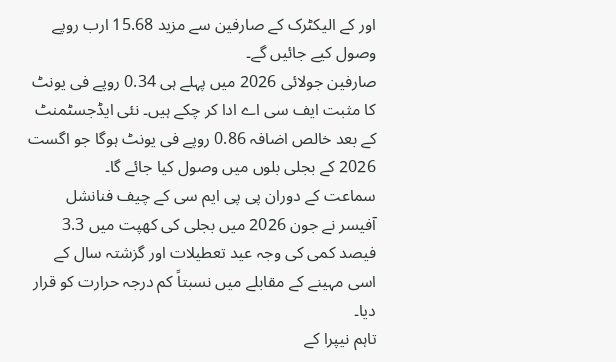اور کے الیکٹرک کے صارفین سے مزید 15.68 ارب روپے وصول کیے جائیں گے۔
صارفین جولائی 2026 میں پہلے ہی 0.34 روپے فی یونٹ کا مثبت ایف سی اے ادا کر چکے ہیں۔ نئی ایڈجسٹمنٹ کے بعد خالص اضافہ 0.86 روپے فی یونٹ ہوگا جو اگست 2026 کے بجلی بلوں میں وصول کیا جائے گا۔
سماعت کے دوران پی پی ایم سی کے چیف فنانشل آفیسر نے جون 2026 میں بجلی کی کھپت میں 3.3 فیصد کمی کی وجہ عید تعطیلات اور گزشتہ سال کے اسی مہینے کے مقابلے میں نسبتاً کم درجہ حرارت کو قرار دیا۔
تاہم نیپرا کے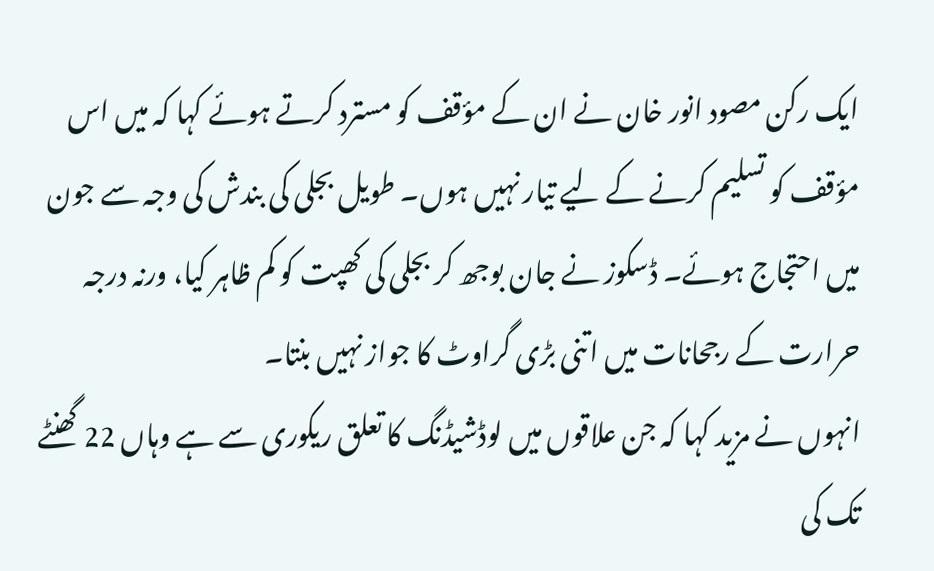ایک رکن مصود انور خان نے ان کے مؤقف کو مسترد کرتے ہوئے کہا کہ میں اس مؤقف کو تسلیم کرنے کے لیے تیار نہیں ہوں۔ طویل بجلی کی بندش کی وجہ سے جون میں احتجاج ہوئے۔ ڈسکوز نے جان بوجھ کر بجلی کی کھپت کو کم ظاہر کیا، ورنہ درجہ حرارت کے رجحانات میں اتنی بڑی گراوٹ کا جواز نہیں بنتا۔
انہوں نے مزید کہا کہ جن علاقوں میں لوڈشیڈنگ کا تعلق ریکوری سے ہے وہاں 22 گھنٹے تک کی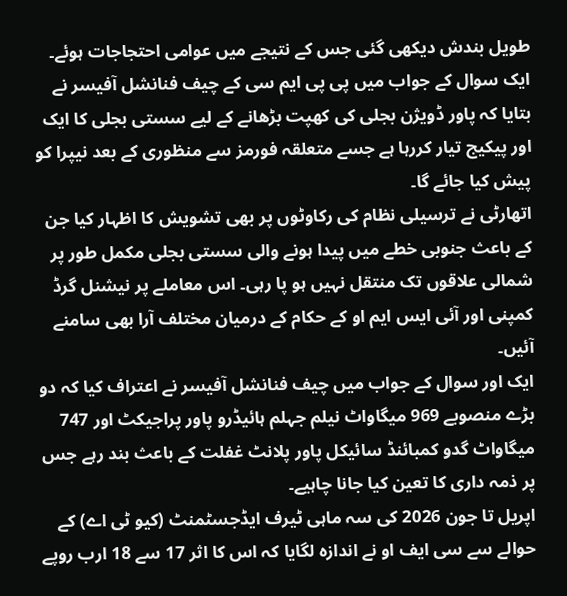طویل بندش دیکھی گئی جس کے نتیجے میں عوامی احتجاجات ہوئے۔
ایک سوال کے جواب میں پی پی ایم سی کے چیف فنانشل آفیسر نے بتایا کہ پاور ڈویژن بجلی کی کھپت بڑھانے کے لیے سستی بجلی کا ایک اور پیکیج تیار کررہا ہے جسے متعلقہ فورمز سے منظوری کے بعد نیپرا کو پیش کیا جائے گا۔
اتھارٹی نے ترسیلی نظام کی رکاوٹوں پر بھی تشویش کا اظہار کیا جن کے باعث جنوبی خطے میں پیدا ہونے والی سستی بجلی مکمل طور پر شمالی علاقوں تک منتقل نہیں ہو پا رہی۔ اس معاملے پر نیشنل گرڈ کمپنی اور آئی ایس ایم او کے حکام کے درمیان مختلف آرا بھی سامنے آئیں۔
ایک اور سوال کے جواب میں چیف فنانشل آفیسر نے اعتراف کیا کہ دو بڑے منصوبے 969 میگاواٹ نیلم جہلم ہائیڈرو پاور پراجیکٹ اور 747 میگاواٹ گدو کمبائنڈ سائیکل پاور پلانٹ غفلت کے باعث بند رہے جس پر ذمہ داری کا تعین کیا جانا چاہیے۔
اپریل تا جون 2026 کی سہ ماہی ٹیرف ایڈجسٹمنٹ (کیو ٹی اے) کے حوالے سے سی ایف او نے اندازہ لگایا کہ اس کا اثر 17 سے 18 ارب روپے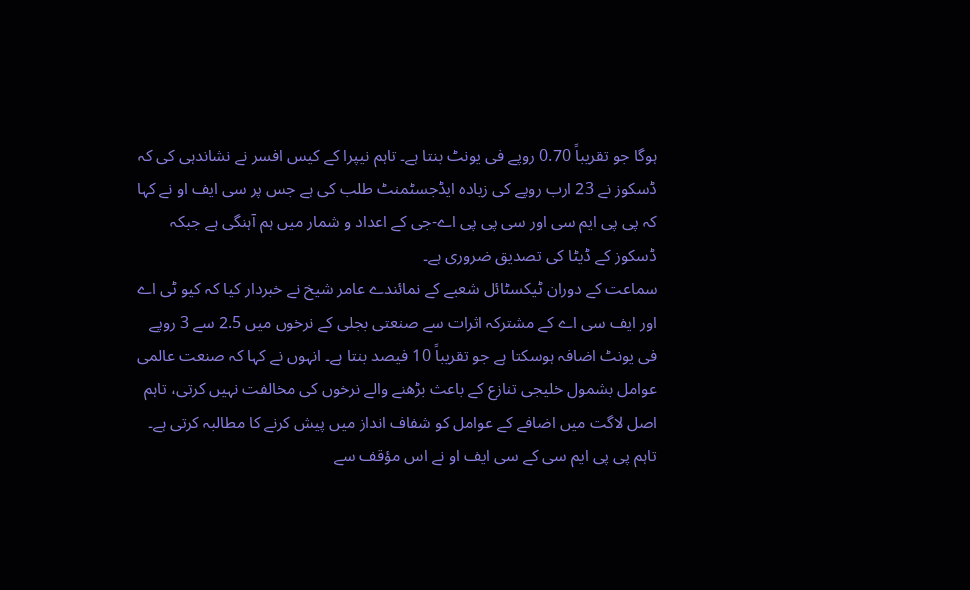ہوگا جو تقریباً 0.70 روپے فی یونٹ بنتا ہے۔ تاہم نیپرا کے کیس افسر نے نشاندہی کی کہ ڈسکوز نے 23 ارب روپے کی زیادہ ایڈجسٹمنٹ طلب کی ہے جس پر سی ایف او نے کہا کہ پی پی ایم سی اور سی پی پی اے-جی کے اعداد و شمار میں ہم آہنگی ہے جبکہ ڈسکوز کے ڈیٹا کی تصدیق ضروری ہے۔
سماعت کے دوران ٹیکسٹائل شعبے کے نمائندے عامر شیخ نے خبردار کیا کہ کیو ٹی اے اور ایف سی اے کے مشترکہ اثرات سے صنعتی بجلی کے نرخوں میں 2.5 سے 3 روپے فی یونٹ اضافہ ہوسکتا ہے جو تقریباً 10 فیصد بنتا ہے۔ انہوں نے کہا کہ صنعت عالمی عوامل بشمول خلیجی تنازع کے باعث بڑھنے والے نرخوں کی مخالفت نہیں کرتی، تاہم اصل لاگت میں اضافے کے عوامل کو شفاف انداز میں پیش کرنے کا مطالبہ کرتی ہے۔
تاہم پی پی ایم سی کے سی ایف او نے اس مؤقف سے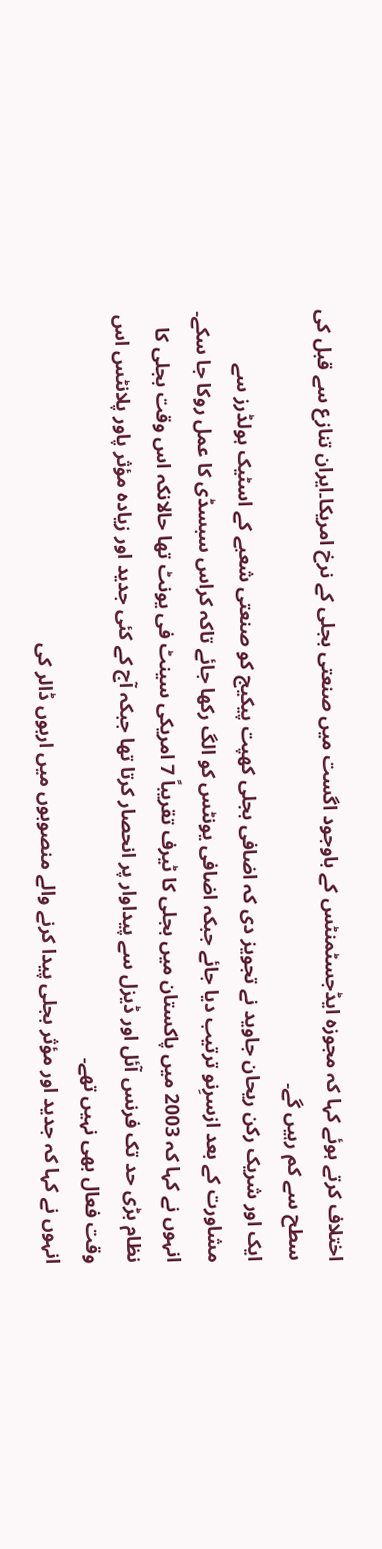اختلاف کرتے ہوئے کہا کہ مجوزہ ایڈجسٹمنٹس کے باوجود اگست میں صنعتی بجلی کے نرخ امریکا۔ایران تنازع سے قبل کی سطح سے کم رہیں گے۔
ایک اور شریک رکن ریحان جاوید نے تجویز دی کہ اضافی بجلی کھپت پیکیج کو صنعتی شعبے کے اسٹیک ہولڈرز سے مشاورت کے بعد ازسرِنو ترتیب دیا جائے جبکہ اضافی یونٹس کو الگ رکھا جائے تاکہ کراس سبسڈی کا عمل روکا جا سکے۔
انہوں نے کہا کہ 2003 میں پاکستان میں بجلی کا ٹیرف تقریباً 7 امریکی سینٹ فی یونٹ تھا حالانکہ اس وقت بجلی کا نظام بڑی حد تک فرنس آئل اور ڈیزل سے پیداوار پر انحصار کرتا تھا جبکہ آج کے کئی جدید اور زیادہ مؤثر پاور پلانٹس اس وقت فعال بھی نہیں تھے۔
انہوں نے کہا کہ جدید اور مؤثر بجلی پیدا کرنے والے منصوبوں میں اربوں ڈالر کی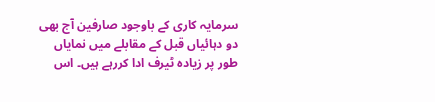سرمایہ کاری کے باوجود صارفین آج بھی دو دہائیاں قبل کے مقابلے میں نمایاں طور پر زیادہ ٹیرف ادا کررہے ہیں۔ اس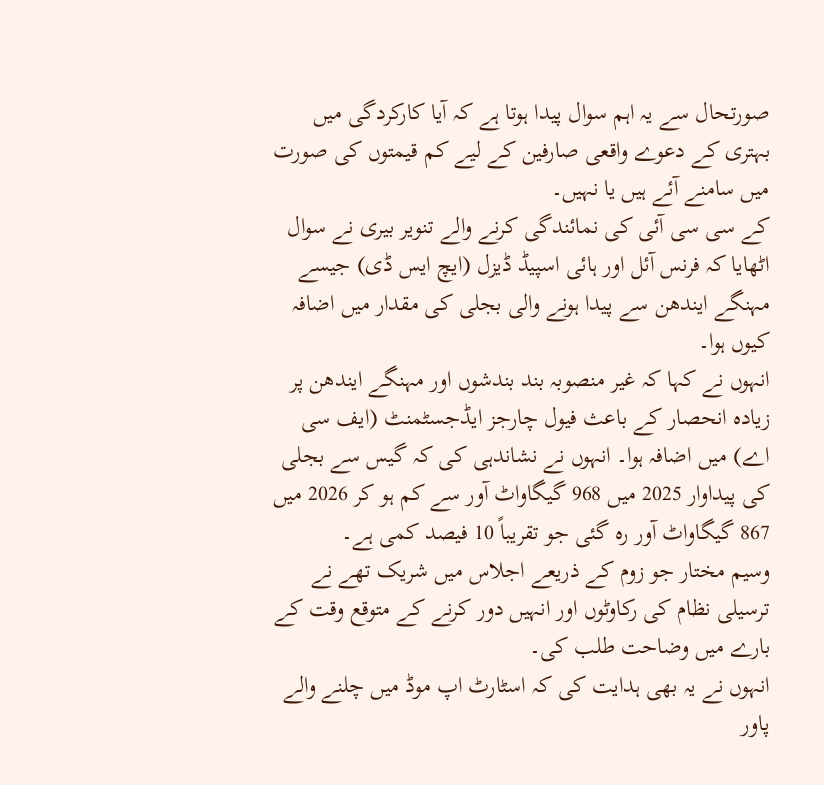صورتحال سے یہ اہم سوال پیدا ہوتا ہے کہ آیا کارکردگی میں بہتری کے دعوے واقعی صارفین کے لیے کم قیمتوں کی صورت میں سامنے آئے ہیں یا نہیں۔
کے سی سی آئی کی نمائندگی کرنے والے تنویر بیری نے سوال اٹھایا کہ فرنس آئل اور ہائی اسپیڈ ڈیزل (ایچ ایس ڈی) جیسے مہنگے ایندھن سے پیدا ہونے والی بجلی کی مقدار میں اضافہ کیوں ہوا۔
انہوں نے کہا کہ غیر منصوبہ بند بندشوں اور مہنگے ایندھن پر زیادہ انحصار کے باعث فیول چارجز ایڈجسٹمنٹ (ایف سی اے) میں اضافہ ہوا۔ انہوں نے نشاندہی کی کہ گیس سے بجلی کی پیداوار 2025 میں 968 گیگاواٹ آور سے کم ہو کر 2026 میں 867 گیگاواٹ آور رہ گئی جو تقریباً 10 فیصد کمی ہے۔
وسیم مختار جو زوم کے ذریعے اجلاس میں شریک تھے نے ترسیلی نظام کی رکاوٹوں اور انہیں دور کرنے کے متوقع وقت کے بارے میں وضاحت طلب کی۔
انہوں نے یہ بھی ہدایت کی کہ اسٹارٹ اپ موڈ میں چلنے والے پاور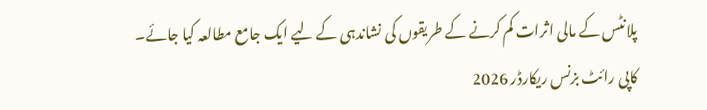پلانٹس کے مالی اثرات کم کرنے کے طریقوں کی نشاندہی کے لیے ایک جامع مطالعہ کیا جائے۔
کاپی رائٹ بزنس ریکارڈر 2026